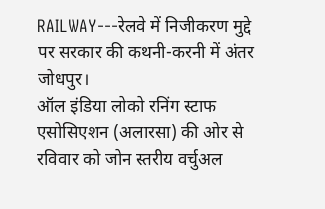RAILWAY---रेलवे में निजीकरण मुद्दे पर सरकार की कथनी-करनी में अंतर
जोधपुर।
ऑल इंडिया लोको रनिंग स्टाफ एसोसिएशन (अलारसा) की ओर से रविवार को जोन स्तरीय वर्चुअल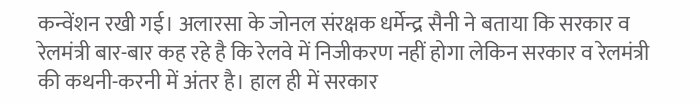कन्वेंशन रखी गई। अलारसा के जोनल संरक्षक धर्मेन्द्र सैनी ने बताया कि सरकार व रेलमंत्री बार-बार कह रहे है कि रेलवे में निजीकरण नहीं होगा लेकिन सरकार व रेलमंत्री की कथनी-करनी में अंतर है। हाल ही में सरकार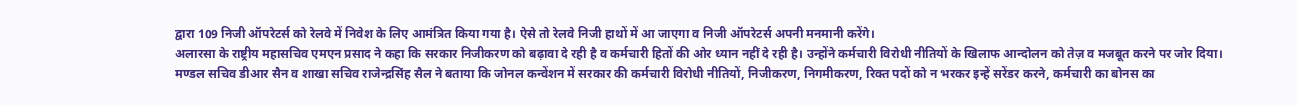द्वारा 109 निजी ऑपरेटर्स को रेलवे में निवेश के लिए आमंत्रित किया गया है। ऐसे तो रेलवे निजी हाथों में आ जाएगा व निजी ऑपरेटर्स अपनी मनमानी करेंगे।
अलारसा के राष्ट्रीय महासचिव एमएन प्रसाद ने कहा कि सरकार निजीकरण को बढ़ावा दे रही है व कर्मचारी हितों की ओर ध्यान नहीं दे रही है। उन्होंने कर्मचारी विरोधी नीतियों के खिलाफ आन्दोलन को तेज़ व मजबूत करने पर जोर दिया।
मण्डल सचिव डीआर सैन व शाखा सचिव राजेन्द्रसिंह सैल ने बताया कि जोनल कन्वेंशन में सरकार की कर्मचारी विरोधी नीतियों, निजीकरण, निगमीकरण, रिक्त पदों को न भरकर इन्हें सरेंडर करने, कर्मचारी का बोनस का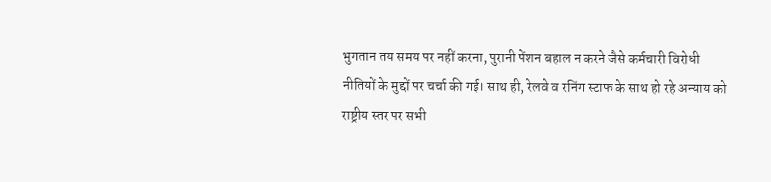भुगतान तय समय पर नहीं करना, पुरानी पेंशन बहाल न करने जैसे कर्मचारी विरोधी नीतियों के मुद्दों पर चर्चा की गई। साथ ही, रेलवे व रनिंग स्टाफ के साथ हो रहे अन्याय को राष्ट्रीय स्तर पर सभी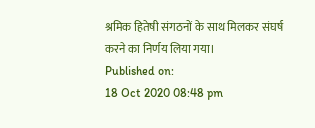श्रमिक हितेषी संगठनों के साथ मिलकर संघर्ष करने का निर्णय लिया गया।
Published on:
18 Oct 2020 08:48 pm